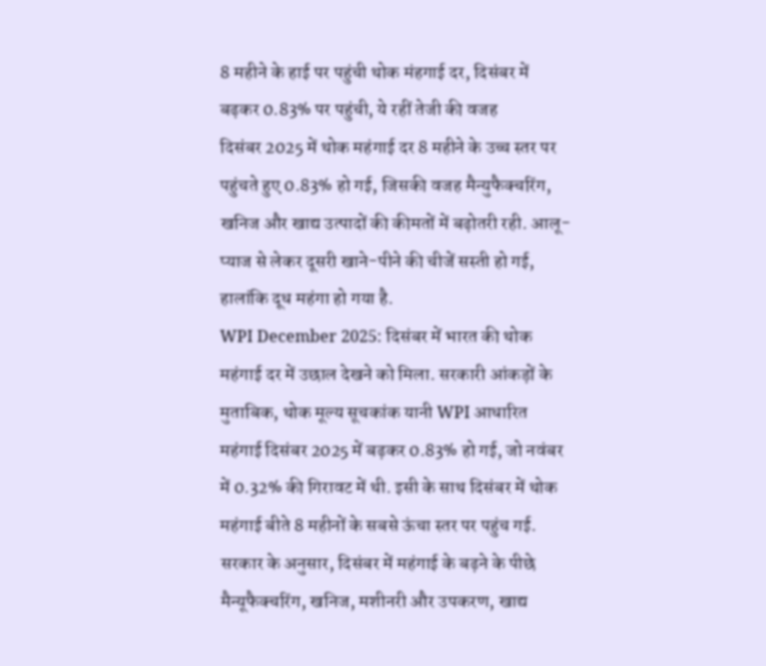8 महीने के हाई पर पहुंची थोक मंहगाई दर, दिसंबर में बढ़कर 0.83% पर पहुंची, ये रहीं तेजी की वजह
दिसंबर 2025 में थोक महंगाई दर 8 महीने के उच्च स्तर पर पहुंचते हुए 0.83% हो गई, जिसकी वजह मैन्युफैक्चरिंग, खनिज और खाद्य उत्पादों की कीमतों में बढ़ोतरी रही. आलू-प्याज से लेकर दूसरी खाने-पीने की चीजें सस्ती हो गई, हालांकि दूध महंगा हो गया है.
WPI December 2025: दिसंबर में भारत की थोक महंगाई दर में उछाल देखने को मिला. सरकारी आंकड़ों के मुताबिक, थोक मूल्य सूचकांक यानी WPI आधारित महंगाई दिसंबर 2025 में बढ़कर 0.83% हो गई, जो नवंबर में 0.32% की गिरावट में थी. इसी के साथ दिसंबर में थोक महंगाई बीते 8 महीनों के सबसे ऊंचा स्तर पर पहुंच गई.
सरकार के अनुसार, दिसंबर में महंगाई के बढ़ने के पीछे मैन्यूफैक्चरिंग, खनिज, मशीनरी और उपकरण, खाद्य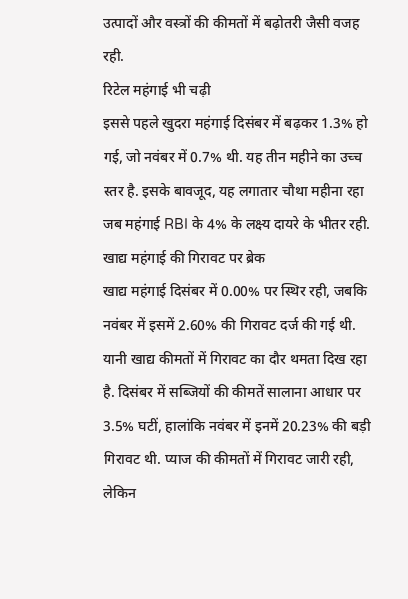उत्पादों और वस्त्रों की कीमतों में बढ़ोतरी जैसी वजह रही.
रिटेल महंगाई भी चढ़ी
इससे पहले खुदरा महंगाई दिसंबर में बढ़कर 1.3% हो गई, जो नवंबर में 0.7% थी. यह तीन महीने का उच्च स्तर है. इसके बावजूद, यह लगातार चौथा महीना रहा जब महंगाई RBI के 4% के लक्ष्य दायरे के भीतर रही.
खाद्य महंगाई की गिरावट पर ब्रेक
खाद्य महंगाई दिसंबर में 0.00% पर स्थिर रही, जबकि नवंबर में इसमें 2.60% की गिरावट दर्ज की गई थी. यानी खाद्य कीमतों में गिरावट का दौर थमता दिख रहा है. दिसंबर में सब्जियों की कीमतें सालाना आधार पर 3.5% घटीं, हालांकि नवंबर में इनमें 20.23% की बड़ी गिरावट थी. प्याज की कीमतों में गिरावट जारी रही, लेकिन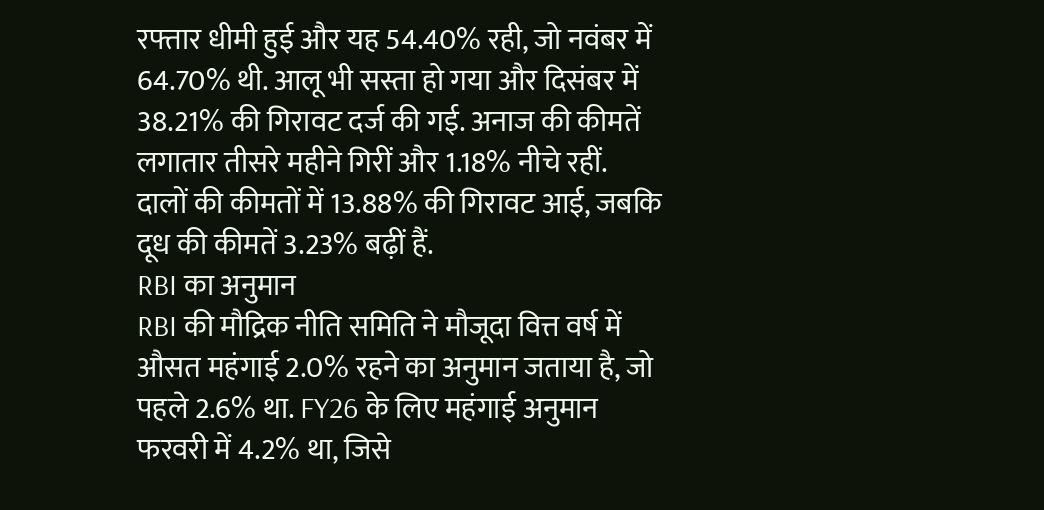रफ्तार धीमी हुई और यह 54.40% रही, जो नवंबर में 64.70% थी. आलू भी सस्ता हो गया और दिसंबर में 38.21% की गिरावट दर्ज की गई. अनाज की कीमतें लगातार तीसरे महीने गिरीं और 1.18% नीचे रहीं. दालों की कीमतों में 13.88% की गिरावट आई, जबकि दूध की कीमतें 3.23% बढ़ीं हैं.
RBI का अनुमान
RBI की मौद्रिक नीति समिति ने मौजूदा वित्त वर्ष में औसत महंगाई 2.0% रहने का अनुमान जताया है, जो पहले 2.6% था. FY26 के लिए महंगाई अनुमान फरवरी में 4.2% था, जिसे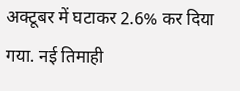अक्टूबर में घटाकर 2.6% कर दिया गया. नई तिमाही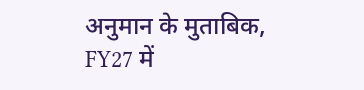अनुमान के मुताबिक, FY27 में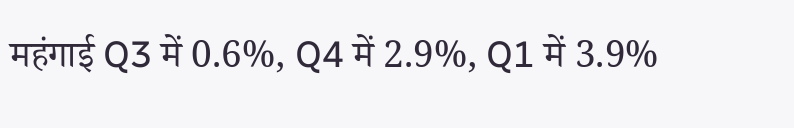महंगाई Q3 में 0.6%, Q4 में 2.9%, Q1 में 3.9%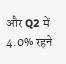और Q2 में 4.0% रहने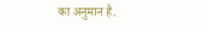का अनुमान है.